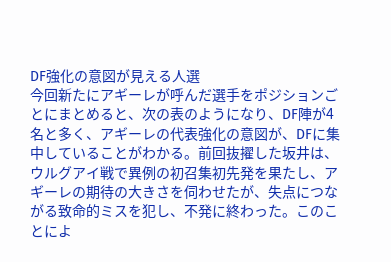DF強化の意図が見える人選
今回新たにアギーレが呼んだ選手をポジションごとにまとめると、次の表のようになり、DF陣が4名と多く、アギーレの代表強化の意図が、DFに集中していることがわかる。前回抜擢した坂井は、ウルグアイ戦で異例の初召集初先発を果たし、アギーレの期待の大きさを伺わせたが、失点につながる致命的ミスを犯し、不発に終わった。このことによ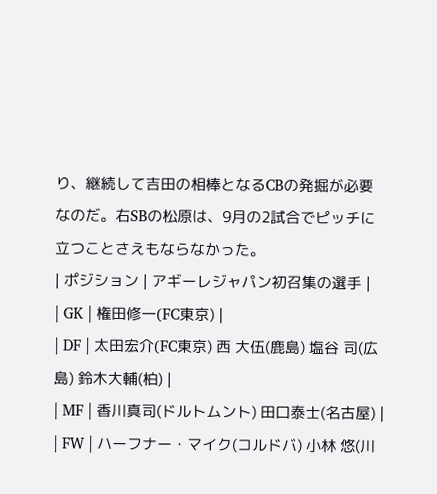り、継続して吉田の相棒となるCBの発掘が必要なのだ。右SBの松原は、9月の2試合でピッチに立つことさえもならなかった。
| ポジション | アギーレジャパン初召集の選手 |
| GK | 権田修一(FC東京) |
| DF | 太田宏介(FC東京) 西 大伍(鹿島) 塩谷 司(広島) 鈴木大輔(柏) |
| MF | 香川真司(ドルトムント) 田口泰士(名古屋) |
| FW | ハーフナー・マイク(コルドバ) 小林 悠(川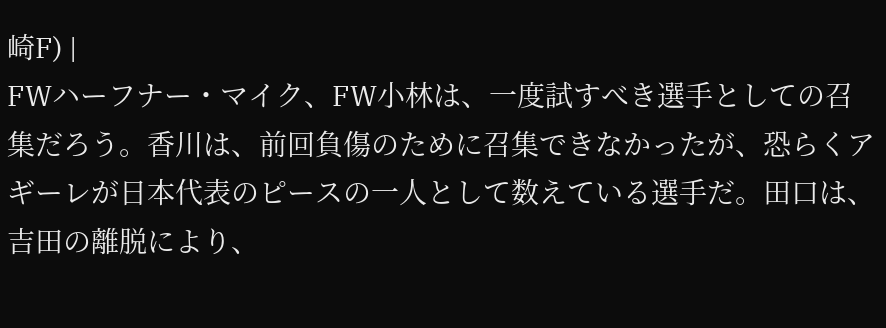崎F) |
FWハーフナー・マイク、FW小林は、一度試すべき選手としての召集だろう。香川は、前回負傷のために召集できなかったが、恐らくアギーレが日本代表のピースの一人として数えている選手だ。田口は、吉田の離脱により、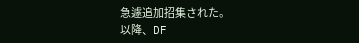急遽追加招集された。
以降、DF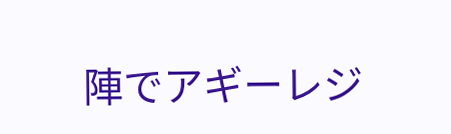陣でアギーレジ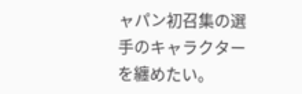ャパン初召集の選手のキャラクターを纏めたい。